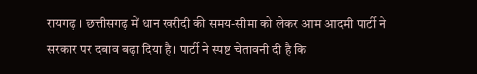रायगढ़ । छत्तीसगढ़ में धान खरीदी की समय-सीमा को लेकर आम आदमी पार्टी ने सरकार पर दबाव बढ़ा दिया है। पार्टी ने स्पष्ट चेतावनी दी है कि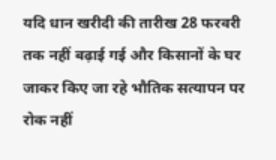यदि धान खरीदी की तारीख 28 फरवरी तक नहीं बढ़ाई गई और किसानों के घर जाकर किए जा रहे भौतिक सत्यापन पर रोक नहीं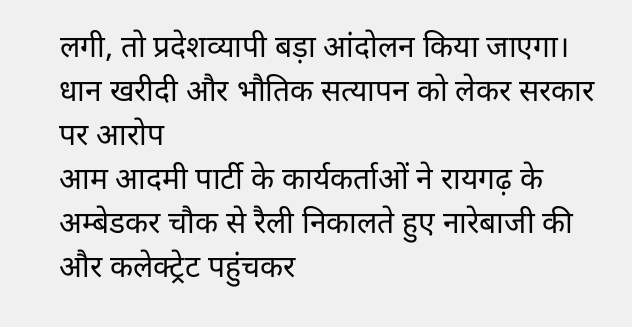लगी, तो प्रदेशव्यापी बड़ा आंदोलन किया जाएगा।
धान खरीदी और भौतिक सत्यापन को लेकर सरकार पर आरोप
आम आदमी पार्टी के कार्यकर्ताओं ने रायगढ़ के अम्बेडकर चौक से रैली निकालते हुए नारेबाजी की और कलेक्ट्रेट पहुंचकर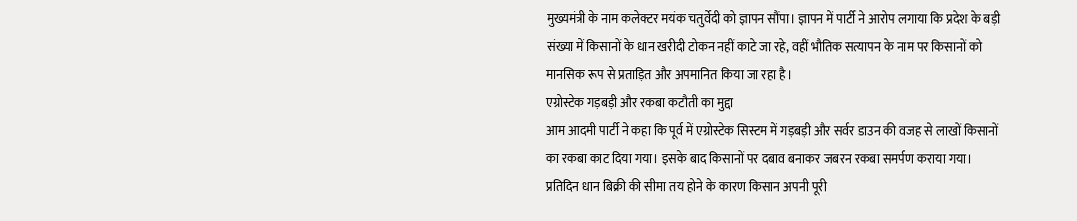मुख्यमंत्री के नाम कलेक्टर मयंक चतुर्वेदी को ज्ञापन सौंपा। ज्ञापन में पार्टी ने आरोप लगाया कि प्रदेश के बड़ी संख्या में किसानों के धान खरीदी टोकन नहीं काटे जा रहे, वहीं भौतिक सत्यापन के नाम पर किसानों को मानसिक रूप से प्रताड़ित और अपमानित किया जा रहा है।
एग्रोस्टेक गड़बड़ी और रकबा कटौती का मुद्दा
आम आदमी पार्टी ने कहा कि पूर्व में एग्रोस्टेक सिस्टम में गड़बड़ी और सर्वर डाउन की वजह से लाखों किसानों का रकबा काट दिया गया। इसके बाद किसानों पर दबाव बनाकर जबरन रकबा समर्पण कराया गया। प्रतिदिन धान बिक्री की सीमा तय होने के कारण किसान अपनी पूरी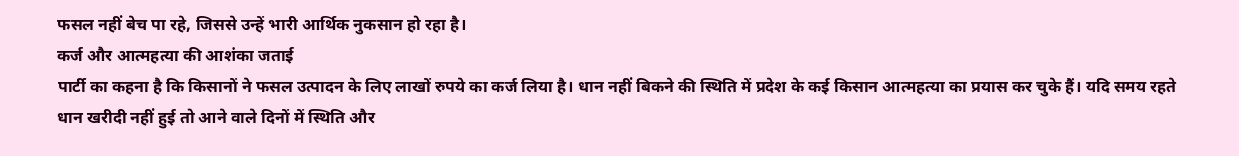फसल नहीं बेच पा रहे, जिससे उन्हें भारी आर्थिक नुकसान हो रहा है।
कर्ज और आत्महत्या की आशंका जताई
पार्टी का कहना है कि किसानों ने फसल उत्पादन के लिए लाखों रुपये का कर्ज लिया है। धान नहीं बिकने की स्थिति में प्रदेश के कई किसान आत्महत्या का प्रयास कर चुके हैं। यदि समय रहते धान खरीदी नहीं हुई तो आने वाले दिनों में स्थिति और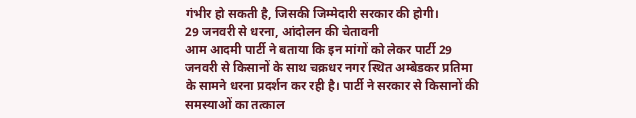गंभीर हो सकती है, जिसकी जिम्मेदारी सरकार की होगी।
29 जनवरी से धरना, आंदोलन की चेतावनी
आम आदमी पार्टी ने बताया कि इन मांगों को लेकर पार्टी 29 जनवरी से किसानों के साथ चक्रधर नगर स्थित अम्बेडकर प्रतिमा के सामने धरना प्रदर्शन कर रही है। पार्टी ने सरकार से किसानों की समस्याओं का तत्काल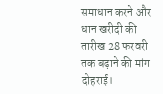समाधान करने और धान खरीदी की तारीख 28 फरवरी तक बढ़ाने की मांग दोहराई।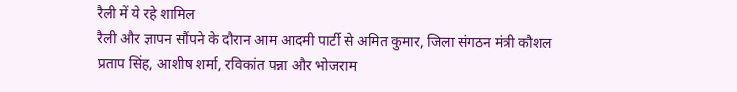रैली में ये रहे शामिल
रैली और ज्ञापन सौंपने के दौरान आम आदमी पार्टी से अमित कुमार, जिला संगठन मंत्री कौशल प्रताप सिंह, आशीष शर्मा, रविकांत पन्ना और भोजराम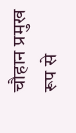चौहान प्रमुख रूप से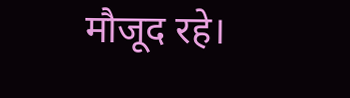मौजूद रहे।